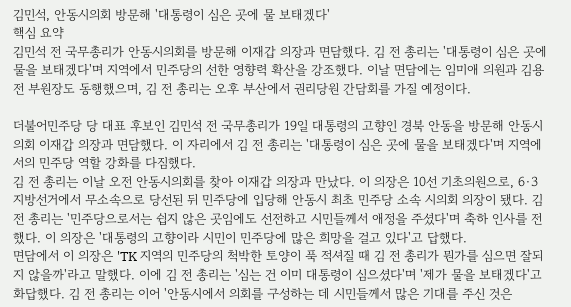김민석, 안동시의회 방문해 '대통령이 심은 곳에 물 보태겠다'
핵심 요약
김민석 전 국무총리가 안동시의회를 방문해 이재갑 의장과 면담했다. 김 전 총리는 '대통령이 심은 곳에 물을 보태겠다'며 지역에서 민주당의 선한 영향력 확산을 강조했다. 이날 면담에는 임미애 의원과 김용 전 부원장도 동행했으며, 김 전 총리는 오후 부산에서 권리당원 간담회를 가질 예정이다.

더불어민주당 당 대표 후보인 김민석 전 국무총리가 19일 대통령의 고향인 경북 안동을 방문해 안동시의회 이재갑 의장과 면담했다. 이 자리에서 김 전 총리는 '대통령이 심은 곳에 물을 보태겠다'며 지역에서의 민주당 역할 강화를 다짐했다.
김 전 총리는 이날 오전 안동시의회를 찾아 이재갑 의장과 만났다. 이 의장은 10선 기초의원으로, 6·3 지방선거에서 무소속으로 당선된 뒤 민주당에 입당해 안동시 최초 민주당 소속 시의회 의장이 됐다. 김 전 총리는 '민주당으로서는 쉽지 않은 곳임에도 선전하고 시민들께서 애정을 주셨다'며 축하 인사를 전했다. 이 의장은 '대통령의 고향이라 시민이 민주당에 많은 희망을 걸고 있다'고 답했다.
면담에서 이 의장은 'TK 지역의 민주당의 척박한 토양이 푹 적셔질 때 김 전 총리가 뭔가를 심으면 잘되지 않을까'라고 말했다. 이에 김 전 총리는 '심는 건 이미 대통령이 심으셨다'며 '제가 물을 보태겠다'고 화답했다. 김 전 총리는 이어 '안동시에서 의회를 구성하는 데 시민들께서 많은 기대를 주신 것은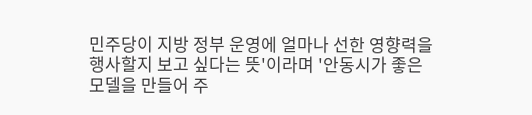민주당이 지방 정부 운영에 얼마나 선한 영향력을 행사할지 보고 싶다는 뜻'이라며 '안동시가 좋은 모델을 만들어 주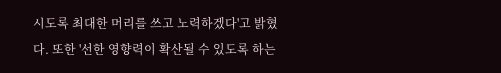시도록 최대한 머리를 쓰고 노력하겠다'고 밝혔다. 또한 '선한 영향력이 확산될 수 있도록 하는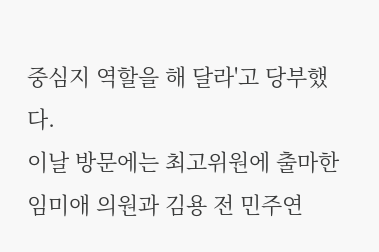중심지 역할을 해 달라'고 당부했다.
이날 방문에는 최고위원에 출마한 임미애 의원과 김용 전 민주연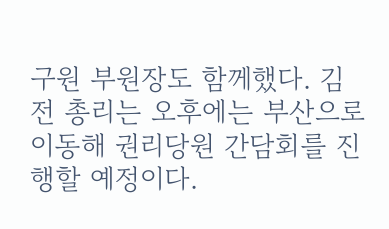구원 부원장도 함께했다. 김 전 총리는 오후에는 부산으로 이동해 권리당원 간담회를 진행할 예정이다.